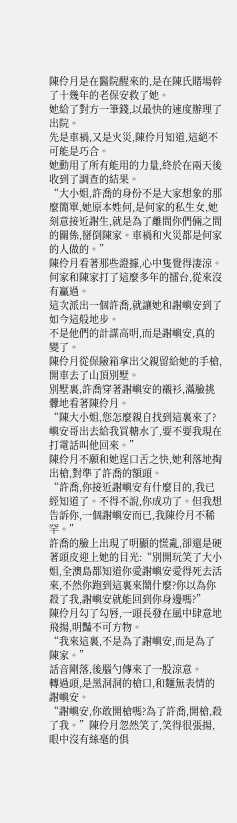陳伶月是在醫院醒來的,是在陳氏賭場幹了十幾年的老保安救了她。
她給了對方一筆錢,以最快的速度辦理了出院。
先是車禍,又是火災,陳伶月知道,這絕不可能是巧合。
她動用了所有能用的力量,終於在兩天後收到了調查的結果。
“大小姐,許喬的身份不是大家想象的那麼簡單,她原本姓何,是何家的私生女,她刻意接近謝生,就是為了離間你們倆之間的關係,掰倒陳家。車禍和火災都是何家的人做的。”
陳伶月看著那些證據,心中隻覺得淒涼。
何家和陳家打了這麼多年的擂台,從來沒有贏過。
這次派出一個許喬,就讓她和謝嶼安到了如今這般地步。
不是他們的計謀高明,而是謝嶼安,真的變了。
陳伶月從保險箱拿出父親留給她的手槍,開車去了山頂別墅。
別墅裏,許喬穿著謝嶼安的襯衫,滿臉挑釁地看著陳伶月。
“陳大小姐,您怎麼親自找到這裏來了?嶼安哥出去給我買糖水了,要不要我現在打電話叫他回來。”
陳伶月不願和她逞口舌之快,她利落地掏出槍,對準了許喬的額頭。
“許喬,你接近謝嶼安有什麼目的,我已經知道了。不得不說,你成功了。但我想告訴你,一個謝嶼安而已,我陳伶月不稀罕。”
許喬的臉上出現了明顯的慌亂,卻還是硬著頭皮迎上她的目光:“別開玩笑了大小姐,全澳島都知道你愛謝嶼安愛得死去活來,不然你跑到這裏來鬧什麼?你以為你殺了我,謝嶼安就能回到你身邊嗎?”
陳伶月勾了勾唇,一頭長發在風中肆意地飛揚,明豔不可方物。
“我來這裏,不是為了謝嶼安,而是為了陳家。”
話音剛落,後腦勺傳來了一股涼意。
轉過頭,是黑洞洞的槍口,和麵無表情的謝嶼安。
“謝嶼安,你敢開槍嗎?為了許喬,開槍,殺了我。”陳伶月忽然笑了,笑得很張揚,眼中沒有絲毫的俱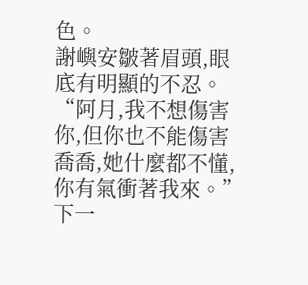色。
謝嶼安皺著眉頭,眼底有明顯的不忍。
“阿月,我不想傷害你,但你也不能傷害喬喬,她什麼都不懂,你有氣衝著我來。”
下一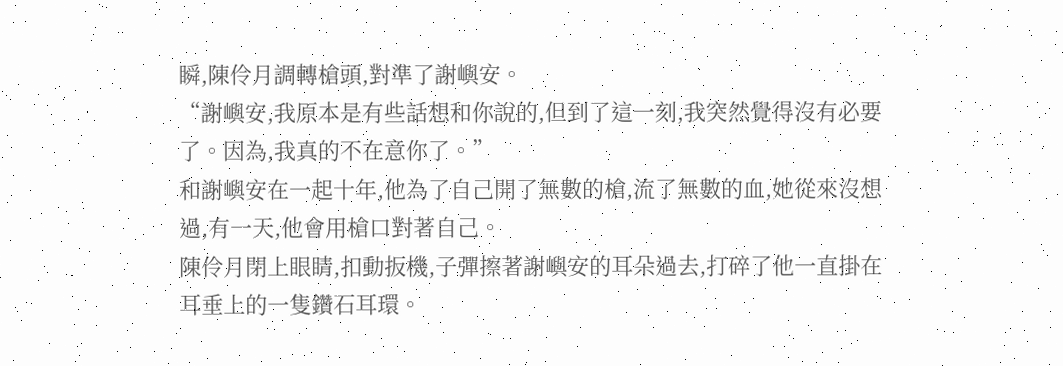瞬,陳伶月調轉槍頭,對準了謝嶼安。
“謝嶼安,我原本是有些話想和你說的,但到了這一刻,我突然覺得沒有必要了。因為,我真的不在意你了。”
和謝嶼安在一起十年,他為了自己開了無數的槍,流了無數的血,她從來沒想過,有一天,他會用槍口對著自己。
陳伶月閉上眼睛,扣動扳機,子彈擦著謝嶼安的耳朵過去,打碎了他一直掛在耳垂上的一隻鑽石耳環。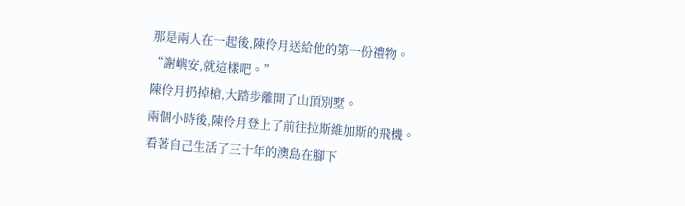那是兩人在一起後,陳伶月送給他的第一份禮物。
“謝嶼安,就這樣吧。”
陳伶月扔掉槍,大踏步離開了山頂別墅。
兩個小時後,陳伶月登上了前往拉斯維加斯的飛機。
看著自己生活了三十年的澳島在腳下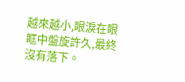越來越小,眼淚在眼眶中盤旋許久,最終沒有落下。